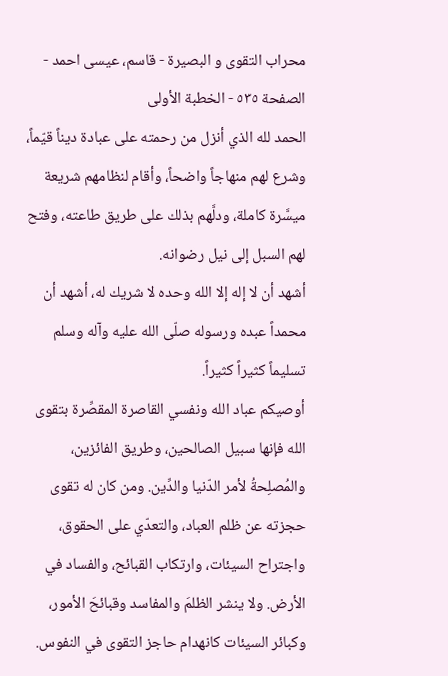محراب التقوى و البصيرة - قاسم، عيسى احمد - الصفحة ٥٣٥ - الخطبة الأولى
الحمد لله الذي أنزل من رحمته على عبادة ديناً قيّماً، وشرع لهم منهاجاً واضحاً، وأقام لنظامهم شريعة ميسَّرة كاملة، ودلَّهم بذلك على طريق طاعته، وفتح لهم السبل إلى نيل رضوانه.
أشهد أن لا إله إلا الله وحده لا شريك له، أشهد أن محمداً عبده ورسوله صلّى الله عليه وآله وسلم تسليماً كثيراً كثيراً.
أوصيكم عباد الله ونفسي القاصرة المقصِّرة بتقوى الله فإنها سبيل الصالحين، وطريق الفائزين، والمُصلِحةُ لأمر الدّنيا والدِّين. ومن كان له تقوى حجزته عن ظلم العباد، والتعدّي على الحقوق، واجتراح السيئات، وارتكاب القبائح، والفساد في الأرض. ولا ينشر الظلمَ والمفاسد وقبائحَ الأمور، وكبائر السيئات كانهدام حاجز التقوى في النفوس.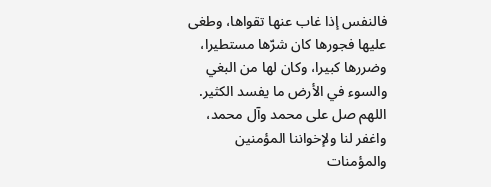فالنفس إذا غاب عنها تقواها، وطغى عليها فجورها كان شرّها مستطيرا، وضررها كبيرا، وكان لها من البغي والسوء في الأرض ما يفسد الكثير.
اللهم صل على محمد وآل محمد، واغفر لنا ولإخواننا المؤمنين والمؤمنات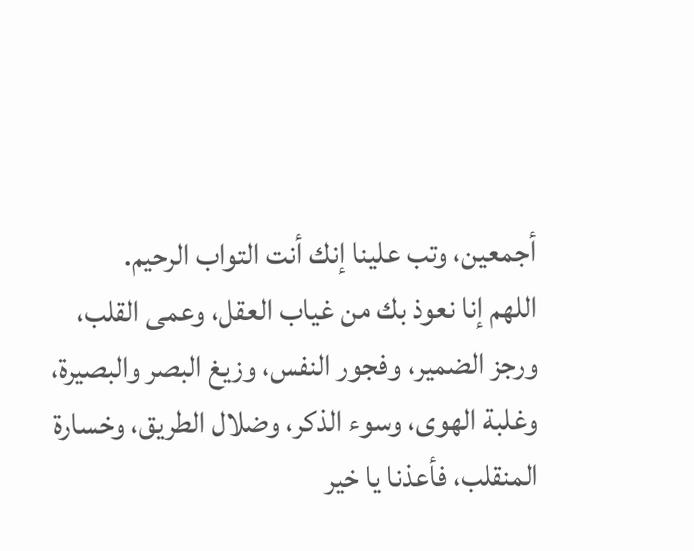أجمعين، وتب علينا إنك أنت التواب الرحيم.
اللهم إنا نعوذ بك من غياب العقل، وعمى القلب، ورجز الضمير، وفجور النفس، وزيغ البصر والبصيرة، وغلبة الهوى، وسوء الذكر، وضلال الطريق، وخسارة المنقلب، فأعذنا يا خير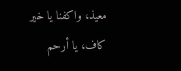معيذ، واكفنا يا خير كاف، يا أرحم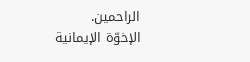الراحمين.
الإخوّة الإيمانية